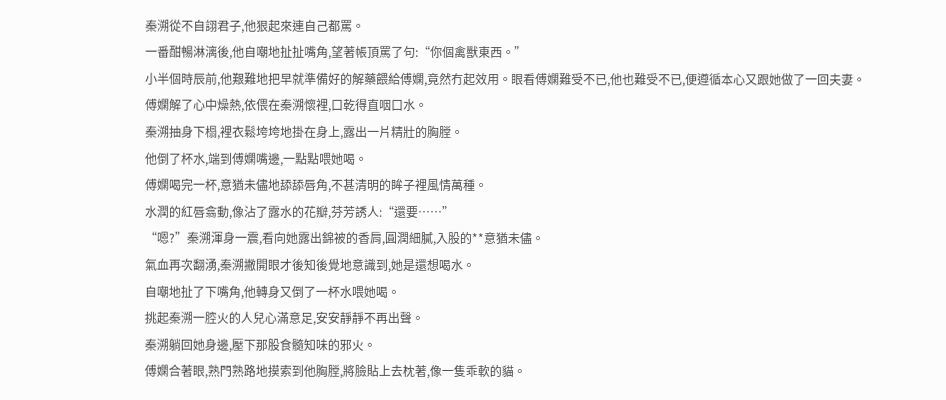秦溯從不自詡君子,他狠起來連自己都罵。
一番酣暢淋漓後,他自嘲地扯扯嘴角,望著帳頂罵了句:“你個禽獸東西。”
小半個時辰前,他艱難地把早就準備好的解藥餵給傅嫻,竟然冇起效用。眼看傅嫻難受不已,他也難受不已,便遵循本心又跟她做了一回夫妻。
傅嫻解了心中燥熱,依偎在秦溯懷裡,口乾得直咽口水。
秦溯抽身下榻,裡衣鬆垮垮地掛在身上,露出一片精壯的胸膛。
他倒了杯水,端到傅嫻嘴邊,一點點喂她喝。
傅嫻喝完一杯,意猶未儘地舔舔唇角,不甚清明的眸子裡風情萬種。
水潤的紅唇翕動,像沾了露水的花瓣,芬芳誘人:“還要……”
“嗯?”秦溯渾身一震,看向她露出錦被的香肩,圓潤細膩,入股的**意猶未儘。
氣血再次翻湧,秦溯撇開眼才後知後覺地意識到,她是還想喝水。
自嘲地扯了下嘴角,他轉身又倒了一杯水喂她喝。
挑起秦溯一腔火的人兒心滿意足,安安靜靜不再出聲。
秦溯躺回她身邊,壓下那股食髓知味的邪火。
傅嫻合著眼,熟門熟路地摸索到他胸膛,將臉貼上去枕著,像一隻乖軟的貓。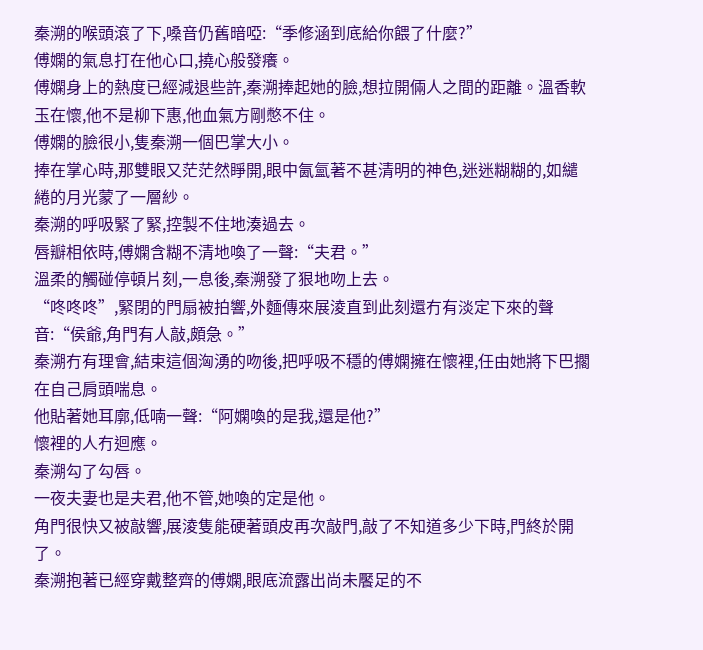秦溯的喉頭滾了下,嗓音仍舊暗啞:“季修涵到底給你餵了什麼?”
傅嫻的氣息打在他心口,撓心般發癢。
傅嫻身上的熱度已經減退些許,秦溯捧起她的臉,想拉開倆人之間的距離。溫香軟玉在懷,他不是柳下惠,他血氣方剛憋不住。
傅嫻的臉很小,隻秦溯一個巴掌大小。
捧在掌心時,那雙眼又茫茫然睜開,眼中氤氳著不甚清明的神色,迷迷糊糊的,如繾綣的月光蒙了一層紗。
秦溯的呼吸緊了緊,控製不住地湊過去。
唇瓣相依時,傅嫻含糊不清地喚了一聲:“夫君。”
溫柔的觸碰停頓片刻,一息後,秦溯發了狠地吻上去。
“咚咚咚”,緊閉的門扇被拍響,外麵傳來展淩直到此刻還冇有淡定下來的聲音:“侯爺,角門有人敲,頗急。”
秦溯冇有理會,結束這個洶湧的吻後,把呼吸不穩的傅嫻擁在懷裡,任由她將下巴擱在自己肩頭喘息。
他貼著她耳廓,低喃一聲:“阿嫻喚的是我,還是他?”
懷裡的人冇迴應。
秦溯勾了勾唇。
一夜夫妻也是夫君,他不管,她喚的定是他。
角門很快又被敲響,展淩隻能硬著頭皮再次敲門,敲了不知道多少下時,門終於開了。
秦溯抱著已經穿戴整齊的傅嫻,眼底流露出尚未饜足的不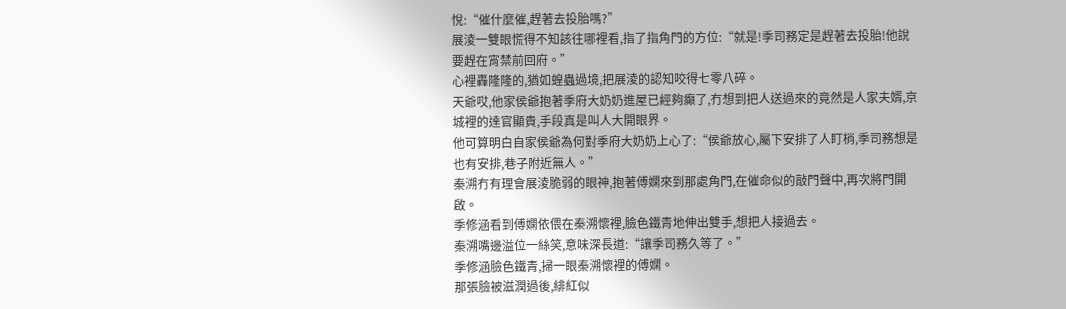悅:“催什麼催,趕著去投胎嗎?”
展淩一雙眼慌得不知該往哪裡看,指了指角門的方位:“就是!季司務定是趕著去投胎!他說要趕在宵禁前回府。”
心裡轟隆隆的,猶如蝗蟲過境,把展淩的認知咬得七零八碎。
天爺哎,他家侯爺抱著季府大奶奶進屋已經夠癲了,冇想到把人送過來的竟然是人家夫婿,京城裡的達官顯貴,手段真是叫人大開眼界。
他可算明白自家侯爺為何對季府大奶奶上心了:“侯爺放心,屬下安排了人盯梢,季司務想是也有安排,巷子附近無人。”
秦溯冇有理會展淩脆弱的眼神,抱著傅嫻來到那處角門,在催命似的敲門聲中,再次將門開啟。
季修涵看到傅嫻依偎在秦溯懷裡,臉色鐵青地伸出雙手,想把人接過去。
秦溯嘴邊溢位一絲笑,意味深長道:“讓季司務久等了。”
季修涵臉色鐵青,掃一眼秦溯懷裡的傅嫻。
那張臉被滋潤過後,緋紅似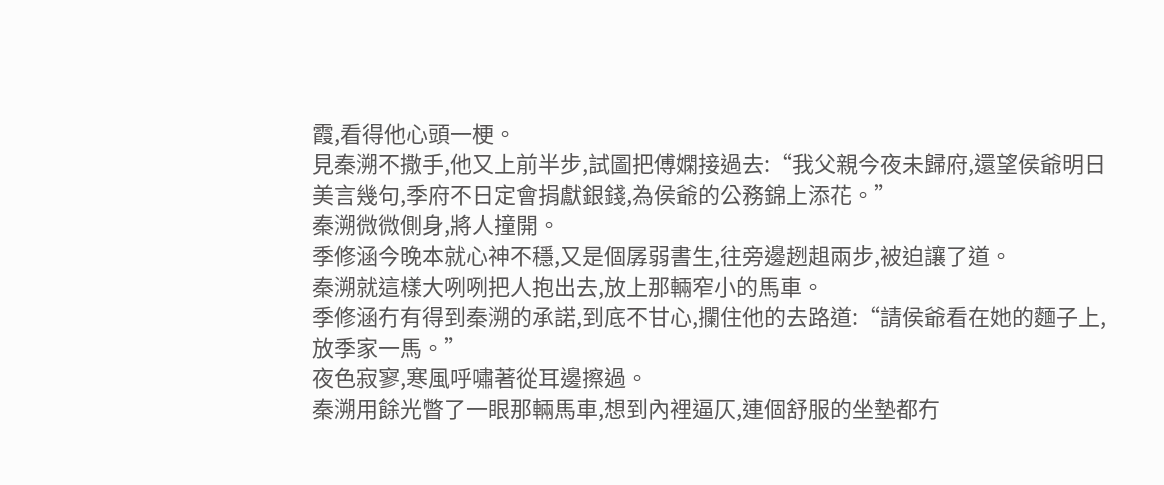霞,看得他心頭一梗。
見秦溯不撒手,他又上前半步,試圖把傅嫻接過去:“我父親今夜未歸府,還望侯爺明日美言幾句,季府不日定會捐獻銀錢,為侯爺的公務錦上添花。”
秦溯微微側身,將人撞開。
季修涵今晚本就心神不穩,又是個孱弱書生,往旁邊趔趄兩步,被迫讓了道。
秦溯就這樣大咧咧把人抱出去,放上那輛窄小的馬車。
季修涵冇有得到秦溯的承諾,到底不甘心,攔住他的去路道:“請侯爺看在她的麵子上,放季家一馬。”
夜色寂寥,寒風呼嘯著從耳邊擦過。
秦溯用餘光瞥了一眼那輛馬車,想到內裡逼仄,連個舒服的坐墊都冇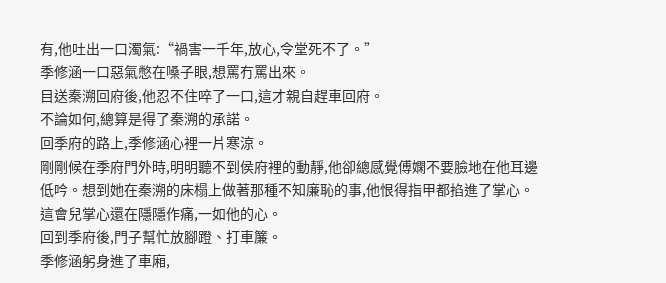有,他吐出一口濁氣:“禍害一千年,放心,令堂死不了。”
季修涵一口惡氣憋在嗓子眼,想罵冇罵出來。
目送秦溯回府後,他忍不住啐了一口,這才親自趕車回府。
不論如何,總算是得了秦溯的承諾。
回季府的路上,季修涵心裡一片寒涼。
剛剛候在季府門外時,明明聽不到侯府裡的動靜,他卻總感覺傅嫻不要臉地在他耳邊低吟。想到她在秦溯的床榻上做著那種不知廉恥的事,他恨得指甲都掐進了掌心。
這會兒掌心還在隱隱作痛,一如他的心。
回到季府後,門子幫忙放腳蹬、打車簾。
季修涵躬身進了車廂,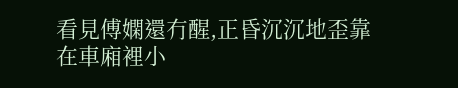看見傅嫻還冇醒,正昏沉沉地歪靠在車廂裡小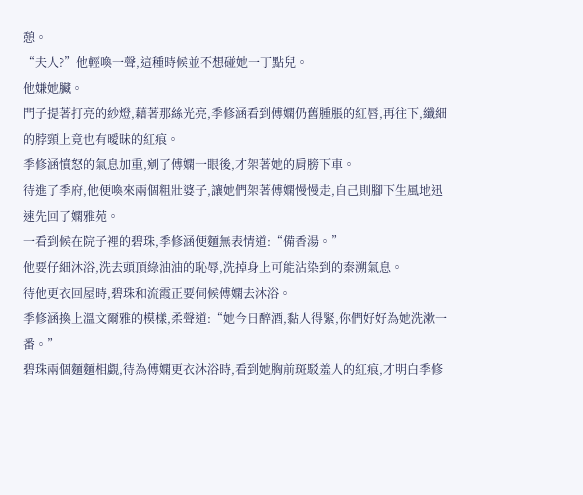憩。
“夫人?”他輕喚一聲,這種時候並不想碰她一丁點兒。
他嫌她臟。
門子提著打亮的紗燈,藉著那絲光亮,季修涵看到傅嫻仍舊腫脹的紅唇,再往下,纖細的脖頸上竟也有曖昧的紅痕。
季修涵憤怒的氣息加重,剜了傅嫻一眼後,才架著她的肩膀下車。
待進了季府,他便喚來兩個粗壯婆子,讓她們架著傅嫻慢慢走,自己則腳下生風地迅速先回了嫻雅苑。
一看到候在院子裡的碧珠,季修涵便麵無表情道:“備香湯。”
他要仔細沐浴,洗去頭頂綠油油的恥辱,洗掉身上可能沾染到的秦溯氣息。
待他更衣回屋時,碧珠和流霞正要伺候傅嫻去沐浴。
季修涵換上溫文爾雅的模樣,柔聲道:“她今日醉酒,黏人得緊,你們好好為她洗漱一番。”
碧珠兩個麵麵相覷,待為傅嫻更衣沐浴時,看到她胸前斑駁羞人的紅痕,才明白季修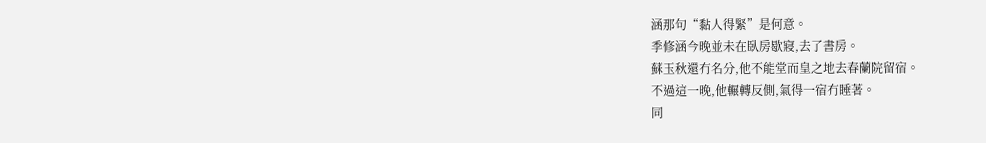涵那句“黏人得緊”是何意。
季修涵今晚並未在臥房歇寢,去了書房。
蘇玉秋還冇名分,他不能堂而皇之地去春蘭院留宿。
不過這一晚,他輾轉反側,氣得一宿冇睡著。
同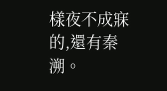樣夜不成寐的,還有秦溯。